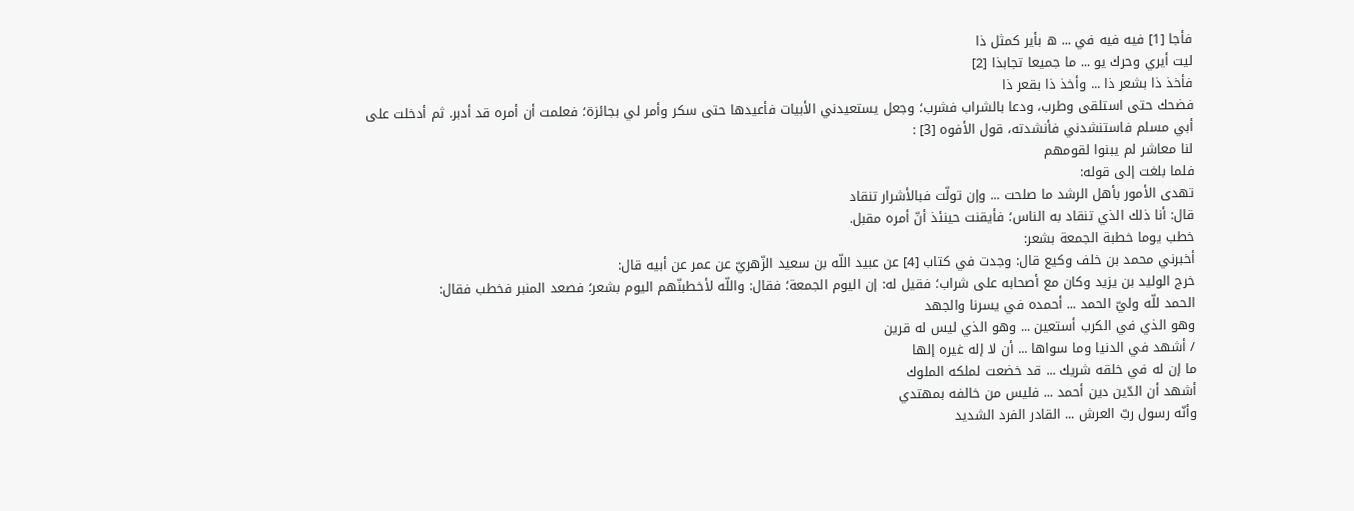فأجا [1] فيه فيه في ... ه بأير كمثل ذا
ليت أيري وحرك يو ... ما جميعا تجابذا [2]
فأخذ ذا بشعر ذا ... وأخذ ذا بقعر ذا
فضحك حتى استلقى وطرب، ودعا بالشراب فشرب؛ وجعل يستعيدني الأبيات فأعيدها حتى سكر وأمر لي بجائزة؛ فعلمت أن أمره قد أدبر. ثم أدخلت على أبي مسلم فاستنشدني فأنشدته، قول الأفوه [3] :
لنا معاشر لم يبنوا لقومهم
فلما بلغت إلى قوله:
تهدى الأمور بأهل الرشد ما صلحت ... وإن تولّت فبالأشرار تنقاد
قال: أنا ذلك الذي تنقاد به الناس؛ فأيقنت حينئذ أنّ أمره مقبل.
خطب يوما خطبة الجمعة بشعر:
أخبرني محمد بن خلف وكيع قال: وجدت في كتاب [4] عن عبيد اللّه بن سعيد الزّهريّ عن عمر عن أبيه قال:
خرج الوليد بن يزيد وكان مع أصحابه على شراب؛ فقيل له: إن اليوم الجمعة؛ فقال: واللّه لأخطبنّهم اليوم بشعر؛ فصعد المنبر فخطب فقال:
الحمد للّه وليّ الحمد ... أحمده في يسرنا والجهد
وهو الذي في الكرب أستعين ... وهو الذي ليس له قرين
/ أشهد في الدنيا وما سواها ... أن لا إله غيره إلها
ما إن له في خلقه شريك ... قد خضعت لملكه الملوك
أشهد أن الدّين دين أحمد ... فليس من خالفه بمهتدي
وأنّه رسول ربّ العرش ... القادر الفرد الشديد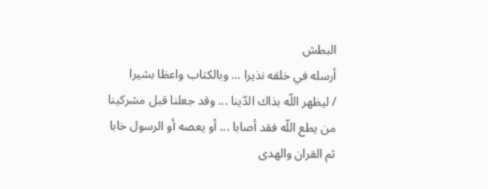البطش
أرسله في خلقه نذيرا ... وبالكتاب واعظا بشيرا
/ ليظهر اللّه بذاك الدّينا ... وقد جعلنا قبل مشركينا
من يطع اللّه فقد أصابا ... أو يعصه أو الرسول خابا
ثم القران والهدى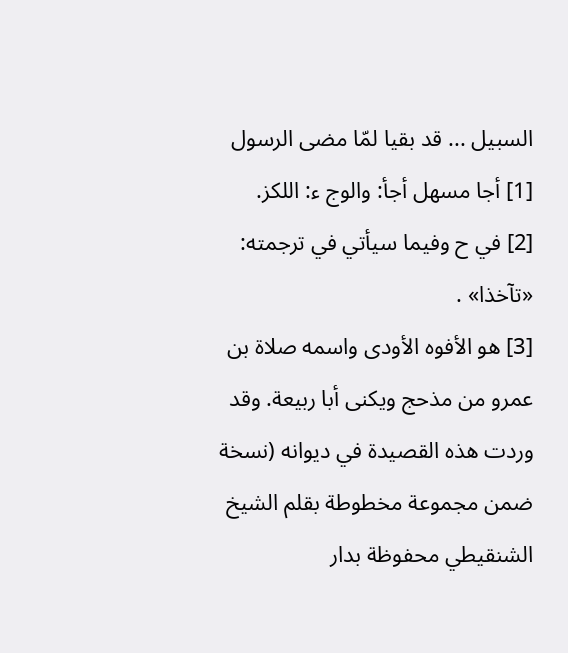السبيل ... قد بقيا لمّا مضى الرسول
[1] أجا مسهل أجأ: والوج ء: اللكز.
[2] في ح وفيما سيأتي في ترجمته: «تآخذا» .
[3] هو الأفوه الأودى واسمه صلاة بن عمرو من مذحج ويكنى أبا ربيعة. وقد وردت هذه القصيدة في ديوانه (نسخة ضمن مجموعة مخطوطة بقلم الشيخ الشنقيطي محفوظة بدار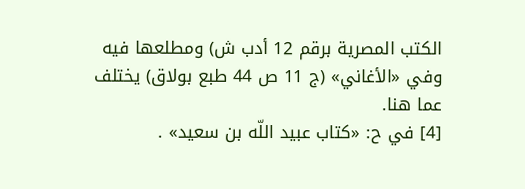الكتب المصرية برقم 12 أدب ش) ومطلعها فيه وفي «الأغاني» (ج 11 ص 44 طبع بولاق) يختلف عما هنا.
[4] في ح: «كتاب عبيد اللّه بن سعيد» .